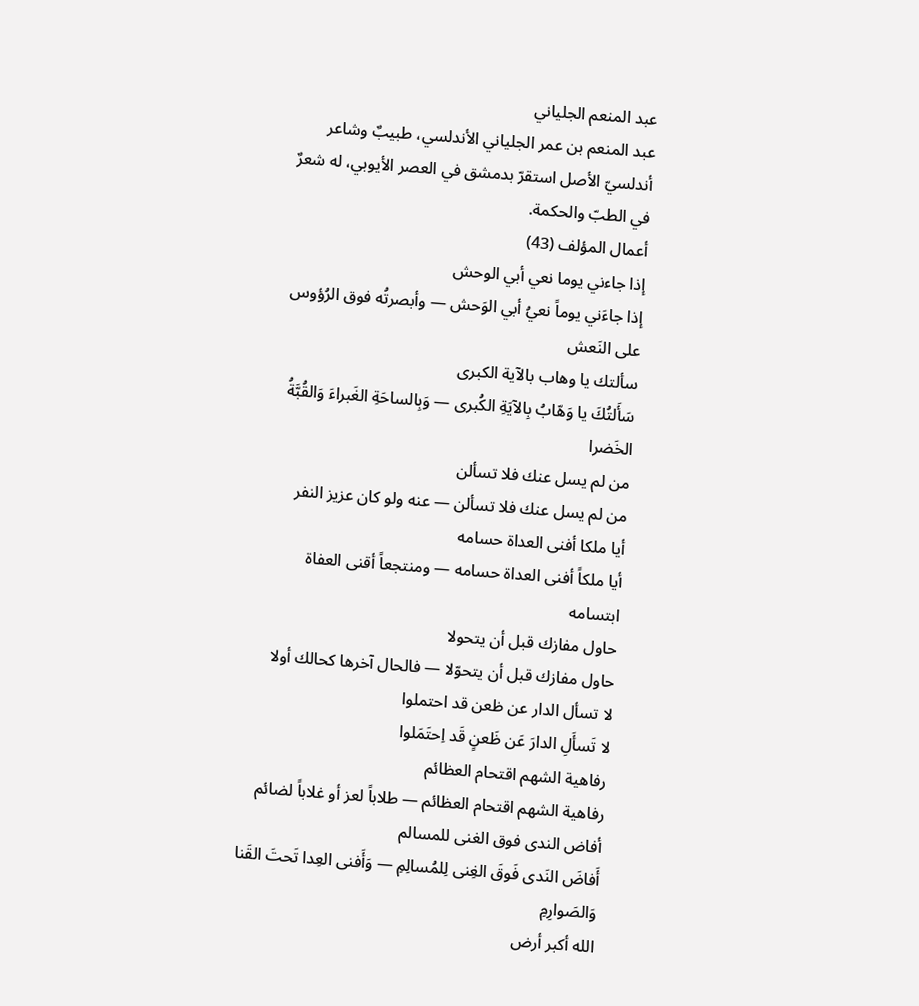عبد المنعم الجلياني
عبد المنعم بن عمر الجلياني الأندلسي، طبيبٌ وشاعر أندلسيّ الأصل استقرّ بدمشق في العصر الأيوبي، له شعرٌ في الطبّ والحكمة.
أعمال المؤلف (43)
إذا جاءني يوما نعي أبي الوحش
إذا جاءَني يوماً نعيُ أبي الوَحش — وأبصرتُه فوق الرُؤوس على النَعش
سألتك يا وهاب بالآية الكبرى
سَأَلتُكَ يا وَهّابُ بِالآيَةِ الكُبرى — وَبِالساحَةِ الغَبراءَ وَالقُبَّةُ الخَضرا
من لم يسل عنك فلا تسألن
من لم يسل عنك فلا تسألن — عنه ولو كان عزيز النفر
أيا ملكا أفنى العداة حسامه
أيا ملكاً أفنى العداة حسامه — ومنتجعاً أقنى العفاة ابتسامه
حاول مفازك قبل أن يتحولا
حاول مفازك قبل أن يتحوّلا — فالحال آخرها كحالك أولا
لا تسأل الدار عن ظعن قد احتملوا
لا تَسأَلِ الدارَ عَن ظَعنٍ قَد اِحتَمَلوا
رفاهية الشهم اقتحام العظائم
رفاهية الشهم اقتحام العظائم — طلاباً لعز أو غلاباً لضائم
أفاض الندى فوق الغنى للمسالم
أَفاضَ النَدى فَوقَ الغِنى لِلمُسالِمِ — وَأَفنى العِدا تَحتَ القَنا وَالصَوارِمِ
الله أكبر أرض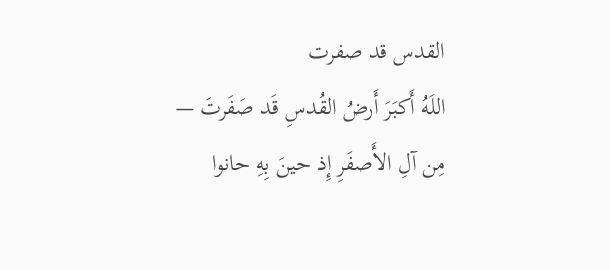القدس قد صفرت
اللَهُ أَكبَرَ أَرضُ القُدسِ قَد صَفَرتَ — مِن آلِ الأَصفَرِ إِذ حينَ بِهِ حانوا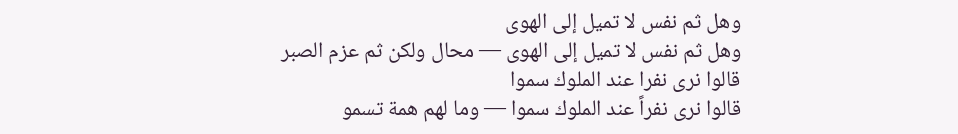وهل ثم نفس لا تميل إلى الهوى
وهل ثم نفس لا تميل إلى الهوى — محال ولكن ثم عزم الصبر
قالوا نرى نفرا عند الملوك سموا
قالوا نرى نفراً عند الملوك سموا — وما لهم همة تسمو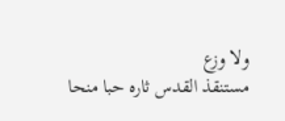ولا وزع
مستنقذ القدس ثاره حبا منحا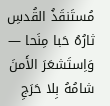مُستَنقَذُ القُدسِ ثارُهُ حَبا مِنَحا — وَاِستَشعَرَ الأَمنَ شامُهُ بِلا حَرَجِ